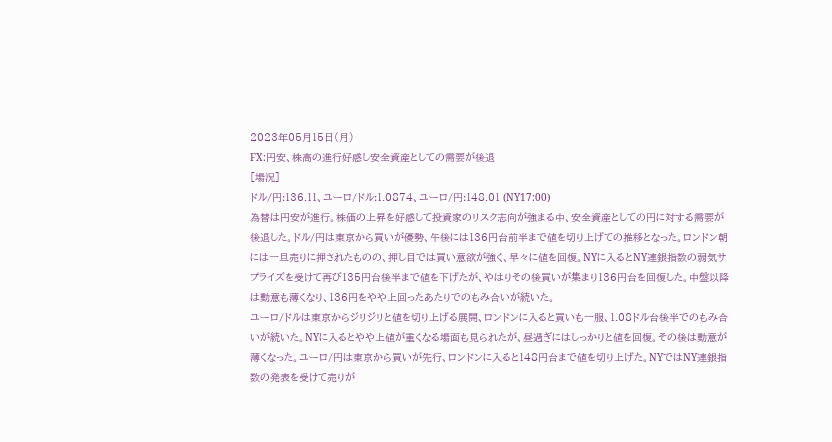2023年05月15日(月)
FX:円安、株高の進行好感し安全資産としての需要が後退
[場況]
ドル/円:136.11、ユーロ/ドル:1.0874、ユーロ/円:148.01 (NY17:00)
為替は円安が進行。株価の上昇を好感して投資家のリスク志向が強まる中、安全資産としての円に対する需要が後退した。ドル/円は東京から買いが優勢、午後には136円台前半まで値を切り上げての推移となった。ロンドン朝には一旦売りに押されたものの、押し目では買い意欲が強く、早々に値を回復。NYに入るとNY連銀指数の弱気サプライズを受けて再び135円台後半まで値を下げたが、やはりその後買いが集まり136円台を回復した。中盤以降は動意も薄くなり、136円をやや上回ったあたりでのもみ合いが続いた。
ユーロ/ドルは東京からジリジリと値を切り上げる展開、ロンドンに入ると買いも一服、1.08ドル台後半でのもみ合いが続いた。NYに入るとやや上値が重くなる場面も見られたが、昼過ぎにはしっかりと値を回復。その後は動意が薄くなった。ユーロ/円は東京から買いが先行、ロンドンに入ると148円台まで値を切り上げた。NYではNY連銀指数の発表を受けて売りが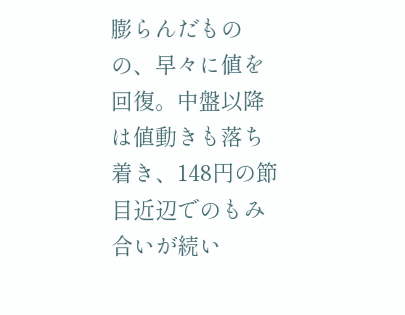膨らんだものの、早々に値を回復。中盤以降は値動きも落ち着き、148円の節目近辺でのもみ合いが続い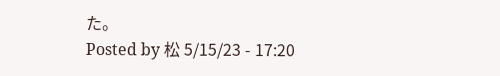た。
Posted by 松 5/15/23 - 17:20